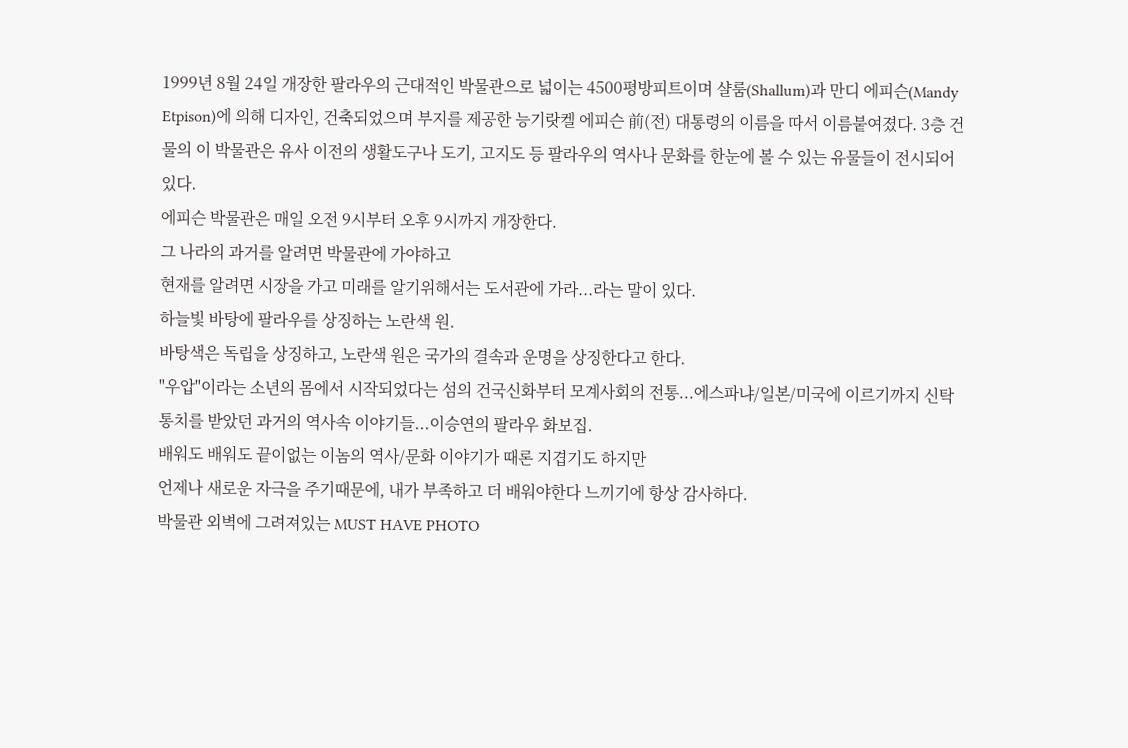1999년 8월 24일 개장한 팔라우의 근대적인 박물관으로 넓이는 4500평방피트이며 샬룸(Shallum)과 만디 에피슨(Mandy Etpison)에 의해 디자인, 건축되었으며 부지를 제공한 능기랏켈 에피슨 前(전) 대통령의 이름을 따서 이름붙여졌다. 3층 건물의 이 박물관은 유사 이전의 생활도구나 도기, 고지도 등 팔라우의 역사나 문화를 한눈에 볼 수 있는 유물들이 전시되어 있다.
에피슨 박물관은 매일 오전 9시부터 오후 9시까지 개장한다.
그 나라의 과거를 알려면 박물관에 가야하고
현재를 알려면 시장을 가고 미래를 알기위해서는 도서관에 가라...라는 말이 있다.
하늘빛 바탕에 팔라우를 상징하는 노란색 원.
바탕색은 독립을 상징하고, 노란색 원은 국가의 결속과 운명을 상징한다고 한다.
"우압"이라는 소년의 몸에서 시작되었다는 섬의 건국신화부터 모계사회의 전통...에스파냐/일본/미국에 이르기까지 신탁통치를 받았던 과거의 역사속 이야기들...이승연의 팔라우 화보집.
배워도 배워도 끝이없는 이놈의 역사/문화 이야기가 때론 지겹기도 하지만
언제나 새로운 자극을 주기때문에, 내가 부족하고 더 배워야한다 느끼기에 항상 감사하다.
박물관 외벽에 그려져있는 MUST HAVE PHOTO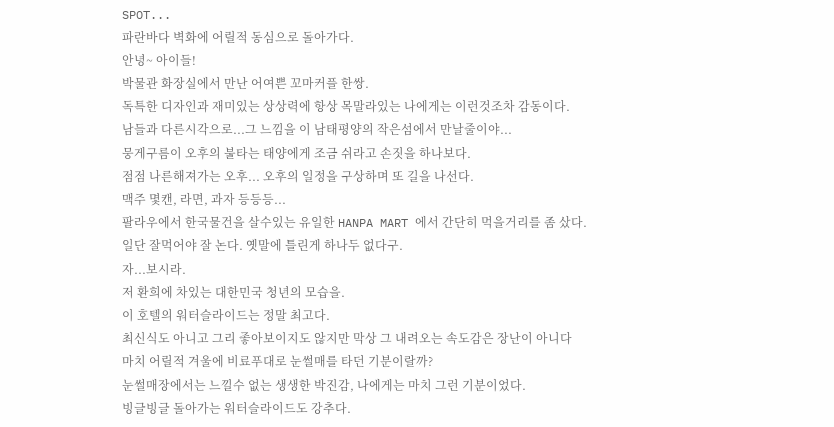SPOT...
파란바다 벽화에 어릴적 동심으로 돌아가다.
안녕~ 아이들!
박물관 화장실에서 만난 어여쁜 꼬마커플 한쌍.
독특한 디자인과 재미있는 상상력에 항상 목말라있는 나에게는 이런것조차 감동이다.
남들과 다른시각으로...그 느낌을 이 남태평양의 작은섬에서 만날줄이야...
뭉게구름이 오후의 불타는 태양에게 조금 쉬라고 손짓을 하나보다.
점점 나른해져가는 오후... 오후의 일정을 구상하며 또 길을 나선다.
맥주 몇캔, 라면, 과자 등등등...
팔라우에서 한국물건을 살수있는 유일한 HANPA MART 에서 간단히 먹을거리를 좀 샀다.
일단 잘먹어야 잘 논다. 옛말에 틀린게 하나두 없다구.
자...보시라.
저 환희에 차있는 대한민국 청년의 모습을.
이 호텔의 워터슬라이드는 정말 최고다.
최신식도 아니고 그리 좋아보이지도 않지만 막상 그 내려오는 속도감은 장난이 아니다
마치 어릴적 겨울에 비료푸대로 눈썰매를 타던 기분이랄까?
눈썰매장에서는 느낄수 없는 생생한 박진감, 나에게는 마치 그런 기분이었다.
빙글빙글 돌아가는 워터슬라이드도 강추다.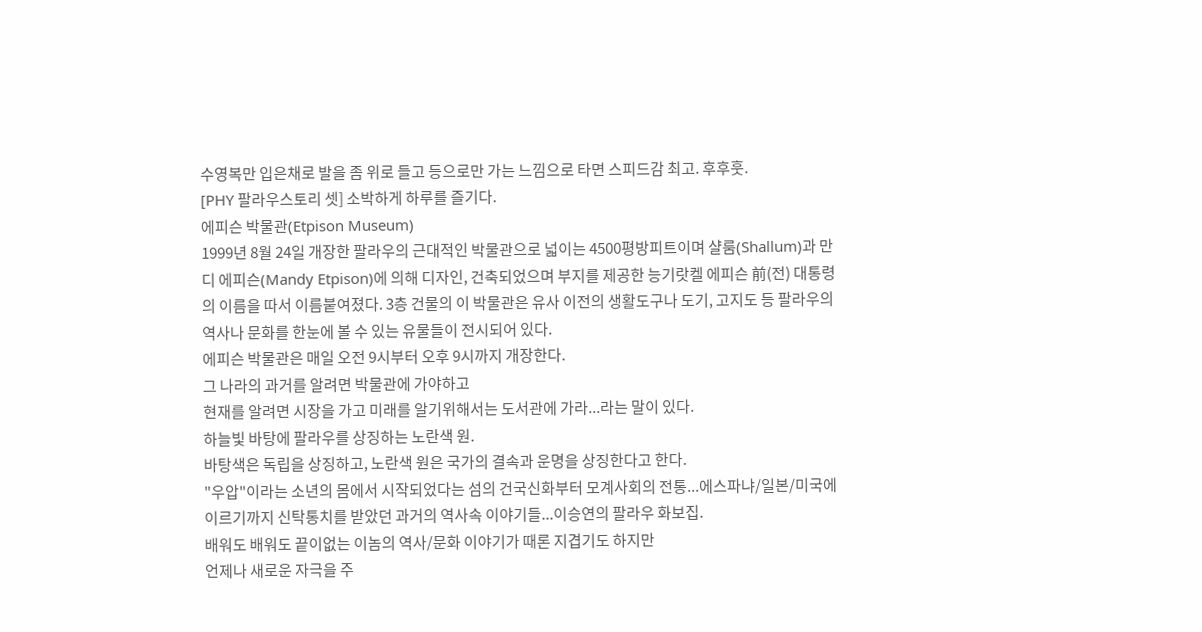수영복만 입은채로 발을 좀 위로 들고 등으로만 가는 느낌으로 타면 스피드감 최고. 후후훗.
[PHY 팔라우스토리 셋] 소박하게 하루를 즐기다.
에피슨 박물관(Etpison Museum)
1999년 8월 24일 개장한 팔라우의 근대적인 박물관으로 넓이는 4500평방피트이며 샬룸(Shallum)과 만디 에피슨(Mandy Etpison)에 의해 디자인, 건축되었으며 부지를 제공한 능기랏켈 에피슨 前(전) 대통령의 이름을 따서 이름붙여졌다. 3층 건물의 이 박물관은 유사 이전의 생활도구나 도기, 고지도 등 팔라우의 역사나 문화를 한눈에 볼 수 있는 유물들이 전시되어 있다.
에피슨 박물관은 매일 오전 9시부터 오후 9시까지 개장한다.
그 나라의 과거를 알려면 박물관에 가야하고
현재를 알려면 시장을 가고 미래를 알기위해서는 도서관에 가라...라는 말이 있다.
하늘빛 바탕에 팔라우를 상징하는 노란색 원.
바탕색은 독립을 상징하고, 노란색 원은 국가의 결속과 운명을 상징한다고 한다.
"우압"이라는 소년의 몸에서 시작되었다는 섬의 건국신화부터 모계사회의 전통...에스파냐/일본/미국에 이르기까지 신탁통치를 받았던 과거의 역사속 이야기들...이승연의 팔라우 화보집.
배워도 배워도 끝이없는 이놈의 역사/문화 이야기가 때론 지겹기도 하지만
언제나 새로운 자극을 주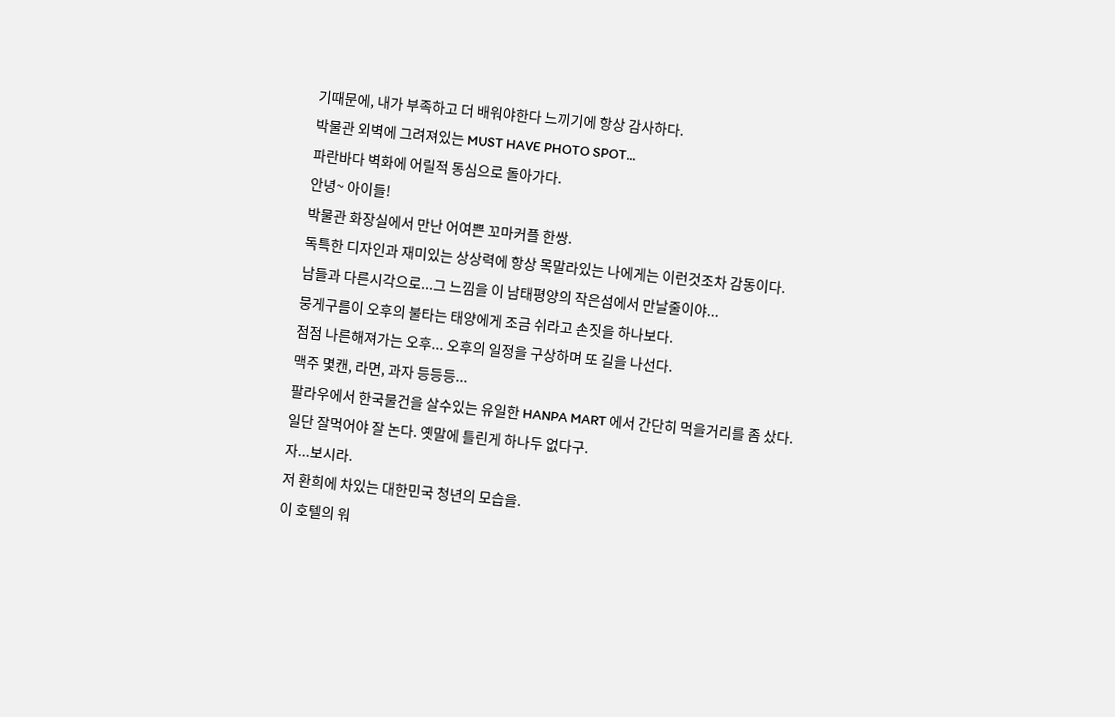기때문에, 내가 부족하고 더 배워야한다 느끼기에 항상 감사하다.
박물관 외벽에 그려져있는 MUST HAVE PHOTO SPOT...
파란바다 벽화에 어릴적 동심으로 돌아가다.
안녕~ 아이들!
박물관 화장실에서 만난 어여쁜 꼬마커플 한쌍.
독특한 디자인과 재미있는 상상력에 항상 목말라있는 나에게는 이런것조차 감동이다.
남들과 다른시각으로...그 느낌을 이 남태평양의 작은섬에서 만날줄이야...
뭉게구름이 오후의 불타는 태양에게 조금 쉬라고 손짓을 하나보다.
점점 나른해져가는 오후... 오후의 일정을 구상하며 또 길을 나선다.
맥주 몇캔, 라면, 과자 등등등...
팔라우에서 한국물건을 살수있는 유일한 HANPA MART 에서 간단히 먹을거리를 좀 샀다.
일단 잘먹어야 잘 논다. 옛말에 틀린게 하나두 없다구.
자...보시라.
저 환희에 차있는 대한민국 청년의 모습을.
이 호텔의 워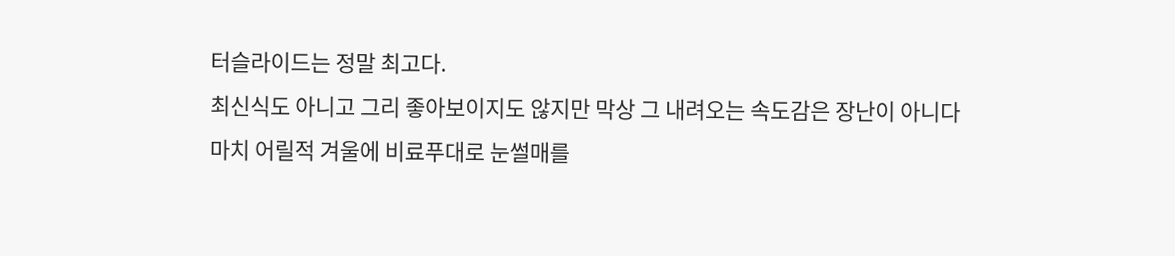터슬라이드는 정말 최고다.
최신식도 아니고 그리 좋아보이지도 않지만 막상 그 내려오는 속도감은 장난이 아니다
마치 어릴적 겨울에 비료푸대로 눈썰매를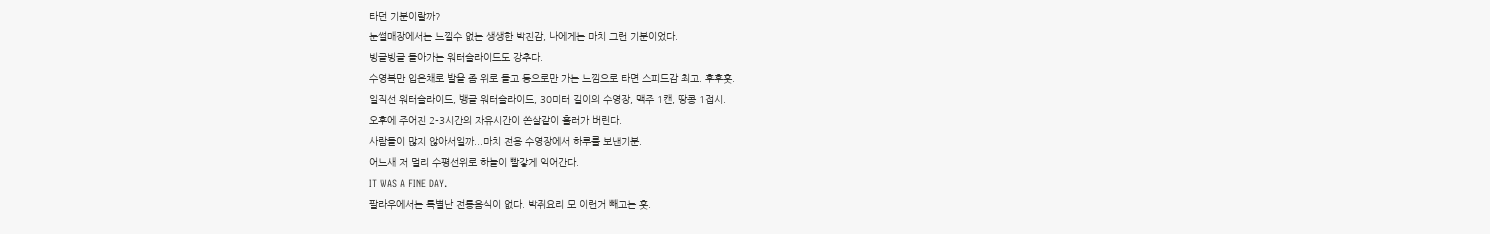타던 기분이랄까?
눈썰매장에서는 느낄수 없는 생생한 박진감, 나에게는 마치 그런 기분이었다.
빙글빙글 돌아가는 워터슬라이드도 강추다.
수영복만 입은채로 발을 좀 위로 들고 등으로만 가는 느낌으로 타면 스피드감 최고. 후후훗.
일직선 워터슬라이드, 뱅글 워터슬라이드, 30미터 길이의 수영장, 맥주 1캔, 땅콩 1접시.
오후에 주어진 2-3시간의 자유시간이 쏜살같이 흘러가 버린다.
사람들이 많지 않아서일까...마치 전용 수영장에서 하루를 보낸기분.
어느새 저 멀리 수평선위로 하늘이 빨갛게 익어간다.
IT WAS A FINE DAY.
팔라우에서는 특별난 전통음식이 없다. 박쥐요리 모 이런거 빼고는 훗.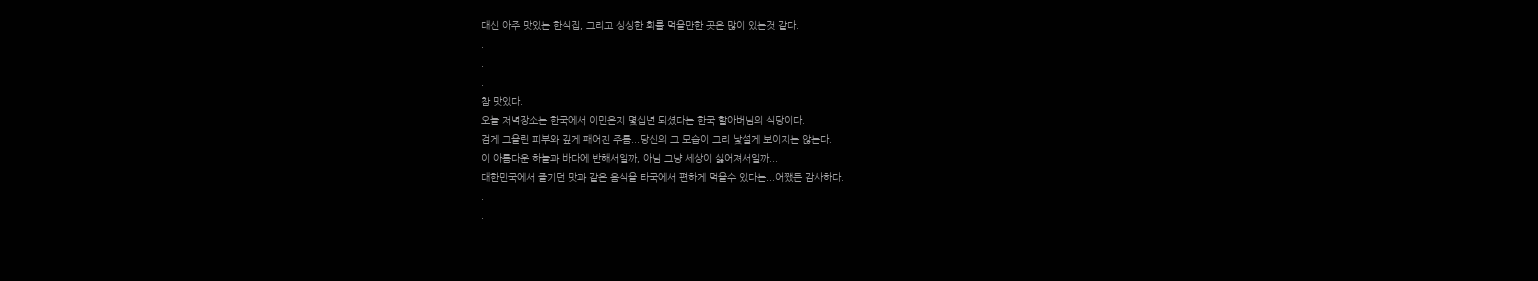대신 아주 맛있는 한식집, 그리고 싱싱한 회를 먹을만한 곳은 많이 있는것 같다.
.
.
.
참 맛있다.
오늘 저녁장소는 한국에서 이민온지 몇십년 되셨다는 한국 할아버님의 식당이다.
검게 그을린 피부와 깊게 패어진 주름...당신의 그 모습이 그리 낯설게 보이지는 않는다.
이 아름다운 하늘과 바다에 반해서일까, 아님 그냥 세상이 싫어져서일까...
대한민국에서 즐기던 맛과 같은 음식을 타국에서 편하게 먹을수 있다는...어쨌든 감사하다.
.
.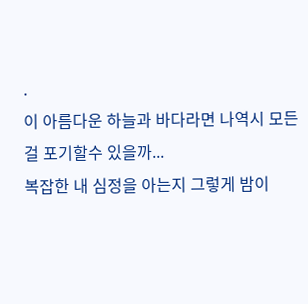.
이 아름다운 하늘과 바다라면 나역시 모든걸 포기할수 있을까...
복잡한 내 심정을 아는지 그렇게 밤이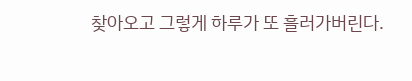찾아오고 그렇게 하루가 또 흘러가버린다.